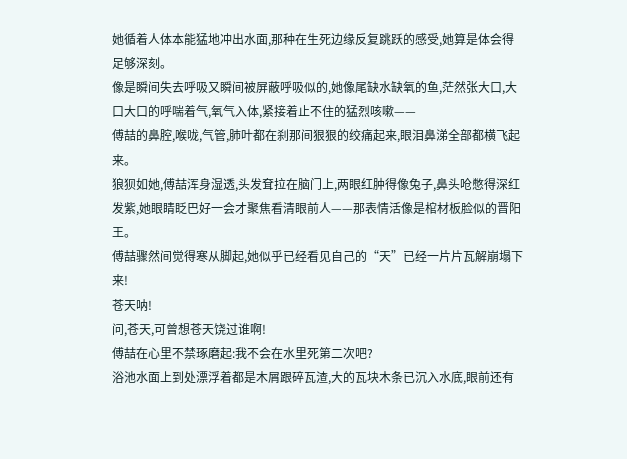她循着人体本能猛地冲出水面,那种在生死边缘反复跳跃的感受,她算是体会得足够深刻。
像是瞬间失去呼吸又瞬间被屏蔽呼吸似的,她像尾缺水缺氧的鱼,茫然张大口,大口大口的呼喘着气,氧气入体,紧接着止不住的猛烈咳嗽——
傅喆的鼻腔,喉咙,气管,肺叶都在刹那间狠狠的绞痛起来,眼泪鼻涕全部都横飞起来。
狼狈如她,傅喆浑身湿透,头发耷拉在脑门上,两眼红肿得像兔子,鼻头呛憋得深红发紫,她眼睛眨巴好一会才聚焦看清眼前人——那表情活像是棺材板脸似的晋阳王。
傅喆骤然间觉得寒从脚起,她似乎已经看见自己的“天”已经一片片瓦解崩塌下来!
苍天呐!
问,苍天,可曾想苍天饶过谁啊!
傅喆在心里不禁琢磨起:我不会在水里死第二次吧?
浴池水面上到处漂浮着都是木屑跟碎瓦渣,大的瓦块木条已沉入水底,眼前还有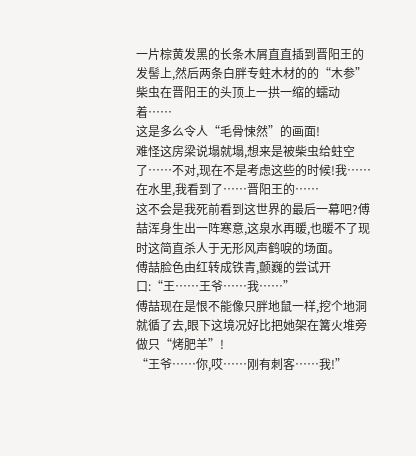一片棕黄发黑的长条木屑直直插到晋阳王的发髻上,然后两条白胖专蛀木材的的“木参”柴虫在晋阳王的头顶上一拱一缩的蠕动着……
这是多么令人“毛骨悚然”的画面!
难怪这房梁说塌就塌,想来是被柴虫给蛀空了……不对,现在不是考虑这些的时候!我……在水里,我看到了……晋阳王的……
这不会是我死前看到这世界的最后一幕吧?傅喆浑身生出一阵寒意,这泉水再暖,也暖不了现时这简直杀人于无形风声鹤唳的场面。
傅喆脸色由红转成铁青,颤巍的尝试开口:“王……王爷……我……”
傅喆现在是恨不能像只胖地鼠一样,挖个地洞就循了去,眼下这境况好比把她架在篝火堆旁做只“烤肥羊”!
“王爷……你,哎……刚有刺客……我!”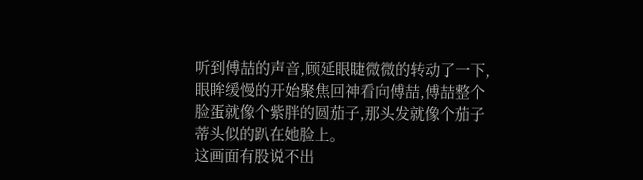听到傅喆的声音,顾延眼睫微微的转动了一下,眼眸缓慢的开始聚焦回神看向傅喆,傅喆整个脸蛋就像个紫胖的圆茄子,那头发就像个茄子蒂头似的趴在她脸上。
这画面有股说不出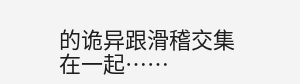的诡异跟滑稽交集在一起……